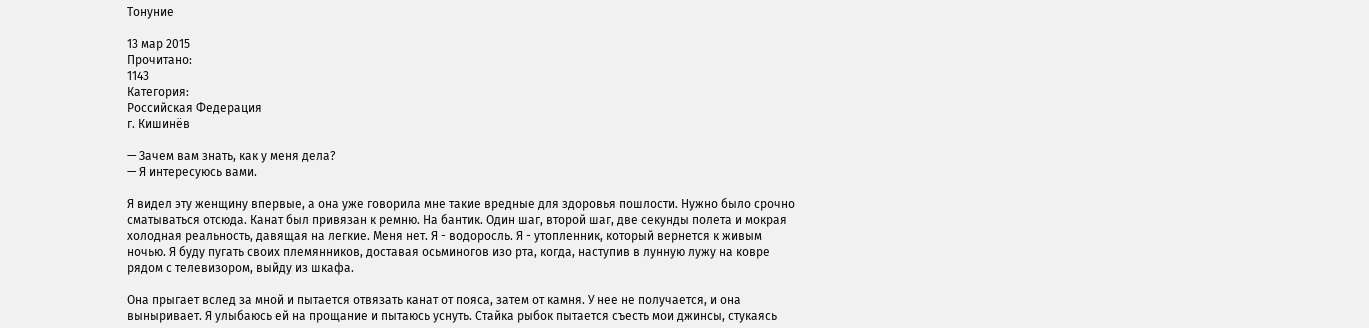Тонуние

13 мар 2015
Прочитано:
1143
Категория:
Российская Федерация
г. Кишинёв

— Зачем вам знать, как у меня дела?
— Я интересуюсь вами.

Я видел эту женщину впервые, а она уже говорила мне такие вредные для здоровья пошлости. Нужно было срочно сматываться отсюда. Канат был привязан к ремню. На бантик. Один шаг, второй шаг, две секунды полета и мокрая холодная реальность, давящая на легкие. Меня нет. Я - водоросль. Я - утопленник, который вернется к живым ночью. Я буду пугать своих племянников, доставая осьминогов изо рта, когда, наступив в лунную лужу на ковре рядом с телевизором, выйду из шкафа.

Она прыгает вслед за мной и пытается отвязать канат от пояса, затем от камня. У нее не получается, и она выныривает. Я улыбаюсь ей на прощание и пытаюсь уснуть. Стайка рыбок пытается съесть мои джинсы, стукаясь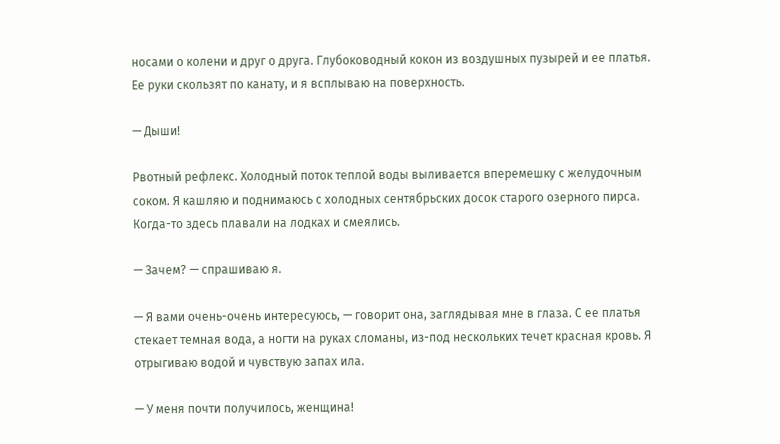носами о колени и друг о друга. Глубоководный кокон из воздушных пузырей и ее платья. Ее руки скользят по канату, и я всплываю на поверхность.

— Дыши!

Рвотный рефлекс. Холодный поток теплой воды выливается вперемешку с желудочным соком. Я кашляю и поднимаюсь с холодных сентябрьских досок старого озерного пирса. Когда-то здесь плавали на лодках и смеялись.

— Зачем? — спрашиваю я.

— Я вами очень-очень интересуюсь, — говорит она, заглядывая мне в глаза. С ее платья стекает темная вода, а ногти на руках сломаны, из-под нескольких течет красная кровь. Я отрыгиваю водой и чувствую запах ила.

— У меня почти получилось, женщина!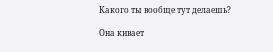Какого ты вообще тут делаешь?

Она кивает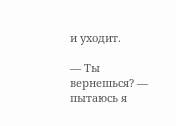и уходит.

— Ты вернешься? — пытаюсь я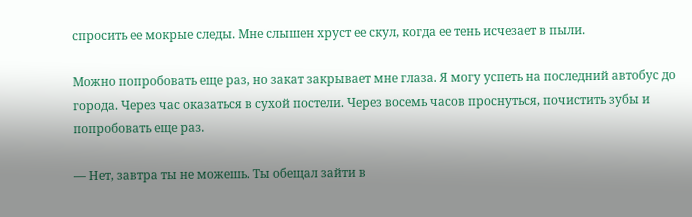спросить ее мокрые следы. Мне слышен хруст ее скул, когда ее тень исчезает в пыли.

Можно попробовать еще раз, но закат закрывает мне глаза. Я могу успеть на последний автобус до города. Через час оказаться в сухой постели. Через восемь часов проснуться, почистить зубы и попробовать еще раз.

— Нет, завтра ты не можешь. Ты обещал зайти в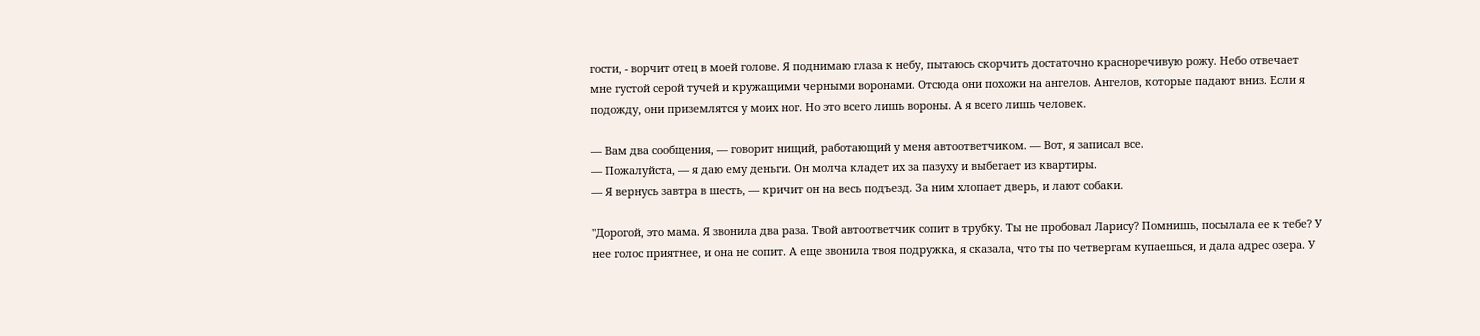гости, - ворчит отец в моей голове. Я поднимаю глаза к небу, пытаюсь скорчить достаточно красноречивую рожу. Небо отвечает мне густой серой тучей и кружащими черными воронами. Отсюда они похожи на ангелов. Ангелов, которые падают вниз. Если я подожду, они приземлятся у моих ног. Но это всего лишь вороны. А я всего лишь человек.

— Вам два сообщения, — говорит нищий, работающий у меня автоответчиком. — Вот, я записал все.
— Пожалуйста, — я даю ему деньги. Он молча кладет их за пазуху и выбегает из квартиры.
— Я вернусь завтра в шесть, — кричит он на весь подъезд. За ним хлопает дверь, и лают собаки.

"Дорогой, это мама. Я звонила два раза. Твой автоответчик сопит в трубку. Ты не пробовал Ларису? Помнишь, посылала ее к тебе? У нее голос приятнее, и она не сопит. А еще звонила твоя подружка, я сказала, что ты по четвергам купаешься, и дала адрес озера. У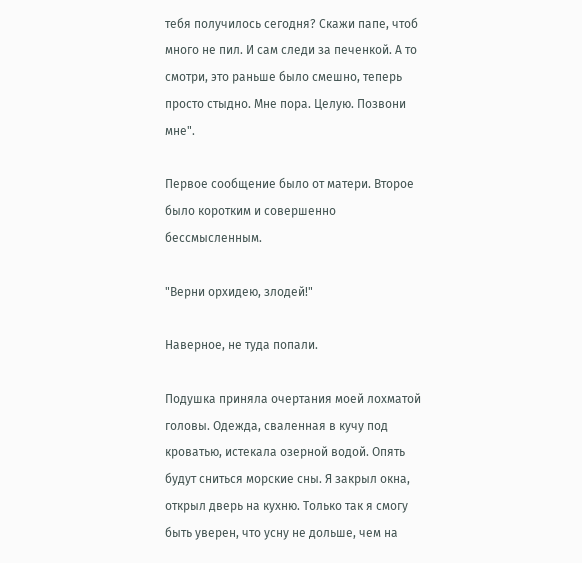тебя получилось сегодня? Скажи папе, чтоб много не пил. И сам следи за печенкой. А то смотри, это раньше было смешно, теперь просто стыдно. Мне пора. Целую. Позвони мне".

Первое сообщение было от матери. Второе было коротким и совершенно бессмысленным.

"Верни орхидею, злодей!"

Наверное, не туда попали.

Подушка приняла очертания моей лохматой головы. Одежда, сваленная в кучу под кроватью, истекала озерной водой. Опять будут сниться морские сны. Я закрыл окна, открыл дверь на кухню. Только так я смогу быть уверен, что усну не дольше, чем на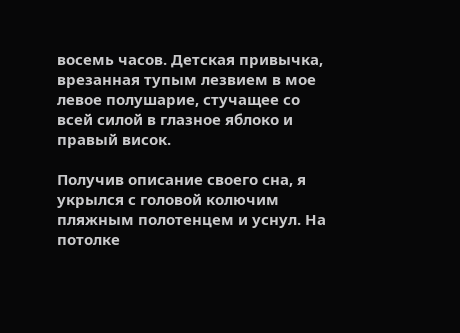восемь часов. Детская привычка, врезанная тупым лезвием в мое левое полушарие, стучащее со всей силой в глазное яблоко и правый висок.

Получив описание своего сна, я укрылся с головой колючим пляжным полотенцем и уснул. На потолке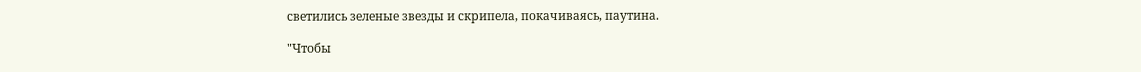светились зеленые звезды и скрипела, покачиваясь, паутина.

"Чтобы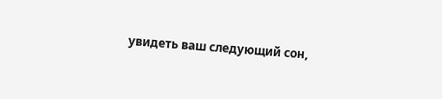увидеть ваш следующий сон,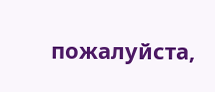пожалуйста,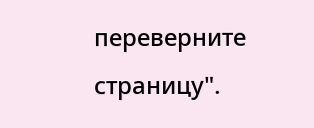переверните страницу".